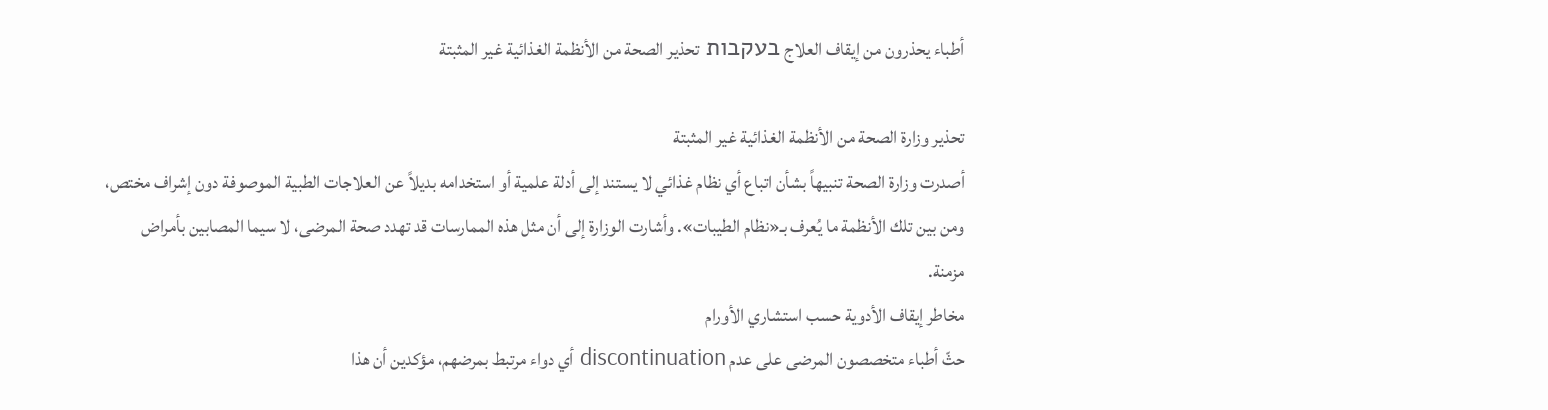أطباء يحذرون من إيقاف العلاج בעקבות تحذير الصحة من الأنظمة الغذائية غير المثبتة

تحذير وزارة الصحة من الأنظمة الغذائية غير المثبتة
أصدرت وزارة الصحة تنبيهاً بشأن اتباع أي نظام غذائي لا يستند إلى أدلة علمية أو استخدامه بديلاً عن العلاجات الطبية الموصوفة دون إشراف مختص، ومن بين تلك الأنظمة ما يُعرف بـ«نظام الطيبات». وأشارت الوزارة إلى أن مثل هذه الممارسات قد تهدد صحة المرضى، لا سيما المصابين بأمراض مزمنة.
مخاطر إيقاف الأدوية حسب استشاري الأورام
حثّ أطباء متخصصون المرضى على عدم discontinuation أي دواء مرتبط بمرضهم، مؤكدين أن هذا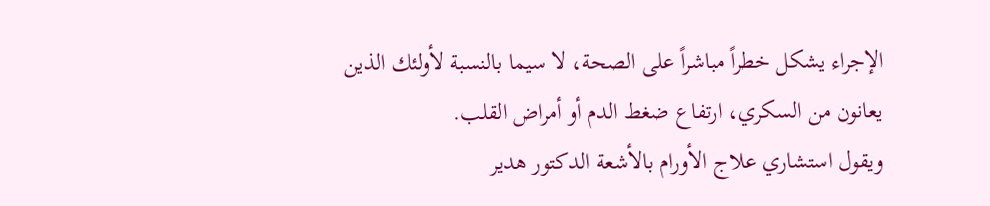الإجراء يشكل خطراً مباشراً على الصحة، لا سيما بالنسبة لأولئك الذين يعانون من السكري، ارتفاع ضغط الدم أو أمراض القلب.
ويقول استشاري علاج الأورام بالأشعة الدكتور هدير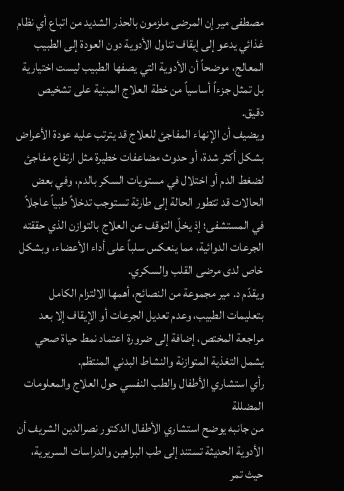مصطفى مير إن المرضى ملزمون بالحذر الشديد من اتباع أي نظام غذائي يدعو إلى إيقاف تناول الأدوية دون العودة إلى الطبيب المعالج، موضحاً أن الأدوية التي يصفها الطبيب ليست اختيارية بل تمثل جزءاً أساسياً من خطة العلاج المبنية على تشخيص دقيق.
ويضيف أن الإنهاء المفاجئ للعلاج قد يترتب عليه عودة الأعراض بشكل أكثر شدة، أو حدوث مضاعفات خطيرة مثل ارتفاع مفاجئ لضغط الدم أو اختلال في مستويات السكر بالدم، وفي بعض الحالات قد تتطور الحالة إلى طارئة تستوجب تدخلاً طبياً عاجلاً في المستشفى؛ إذ يخلّ التوقف عن العلاج بالتوازن الذي حققته الجرعات الدوائية، مما ينعكس سلباً على أداء الأعضاء، وبشكل خاص لدى مرضى القلب والسكري.
ويقدّم د. مير مجموعة من النصائح، أهمها الالتزام الكامل بتعليمات الطبيب، وعدم تعديل الجرعات أو الإيقاف إلا بعد مراجعة المختص، إضافة إلى ضرورة اعتماد نمط حياة صحي يشمل التغذية المتوازنة والنشاط البدني المنتظم.
رأي استشاري الأطفال والطب النفسي حول العلاج والمعلومات المضللة
من جانبه يوضح استشاري الأطفال الدكتور نصرالدين الشريف أن الأدوية الحديثة تستند إلى طب البراهين والدراسات السريرية، حيث تمر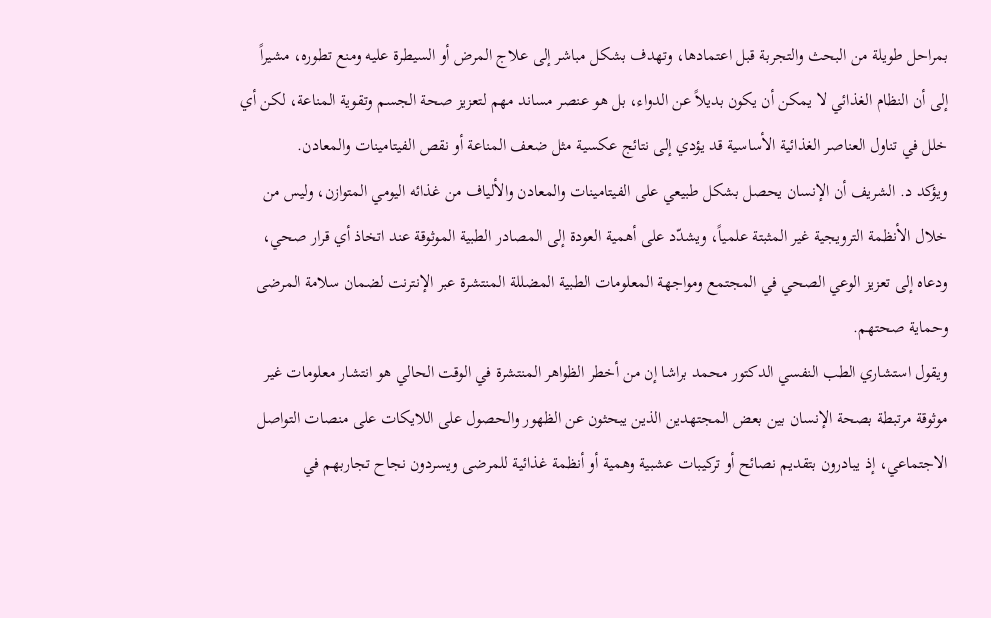بمراحل طويلة من البحث والتجربة قبل اعتمادها، وتهدف بشكل مباشر إلى علاج المرض أو السيطرة عليه ومنع تطوره، مشيراً إلى أن النظام الغذائي لا يمكن أن يكون بديلاً عن الدواء، بل هو عنصر مساند مهم لتعزيز صحة الجسم وتقوية المناعة، لكن أي خلل في تناول العناصر الغذائية الأساسية قد يؤدي إلى نتائج عكسية مثل ضعف المناعة أو نقص الفيتامينات والمعادن.
ويؤكد د. الشريف أن الإنسان يحصل بشكل طبيعي على الفيتامينات والمعادن والألياف من غذائه اليومي المتوازن، وليس من خلال الأنظمة الترويجية غير المثبتة علمياً، ويشدّد على أهمية العودة إلى المصادر الطبية الموثوقة عند اتخاذ أي قرار صحي، ودعاه إلى تعزيز الوعي الصحي في المجتمع ومواجهة المعلومات الطبية المضللة المنتشرة عبر الإنترنت لضمان سلامة المرضى وحماية صحتهم.
ويقول استشاري الطب النفسي الدكتور محمد براشا إن من أخطر الظواهر المنتشرة في الوقت الحالي هو انتشار معلومات غير موثوقة مرتبطة بصحة الإنسان بين بعض المجتهدين الذين يبحثون عن الظهور والحصول على اللايكات على منصات التواصل الاجتماعي، إذ يبادرون بتقديم نصائح أو تركيبات عشبية وهمية أو أنظمة غذائية للمرضى ويسردون نجاح تجاربهم في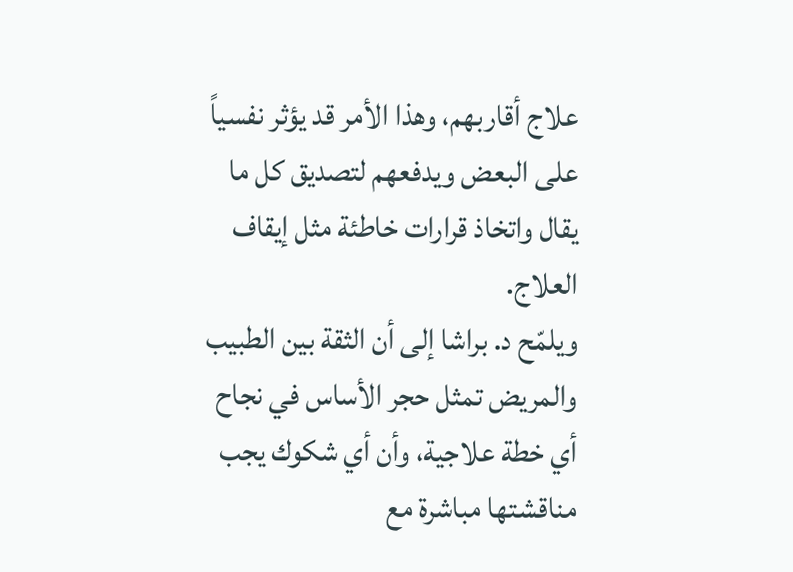علاج أقاربهم، وهذا الأمر قد يؤثر نفسياً على البعض ويدفعهم لتصديق كل ما يقال واتخاذ قرارات خاطئة مثل إيقاف العلاج.
ويلمّح د. براشا إلى أن الثقة بين الطبيب والمريض تمثل حجر الأساس في نجاح أي خطة علاجية، وأن أي شكوك يجب مناقشتها مباشرة مع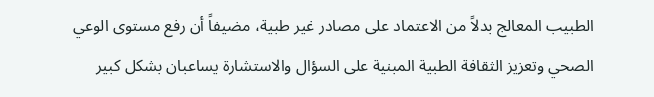الطبيب المعالج بدلاً من الاعتماد على مصادر غير طبية، مضيفاً أن رفع مستوى الوعي الصحي وتعزيز الثقافة الطبية المبنية على السؤال والاستشارة يساعبان بشكل كبير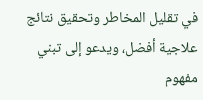في تقليل المخاطر وتحقيق نتائج علاجية أفضل، ويدعو إلى تبني مفهوم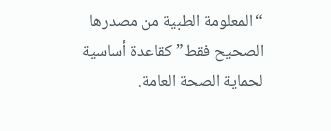“المعلومة الطبية من مصدرها الصحيح فقط” كقاعدة أساسية لحماية الصحة العامة.